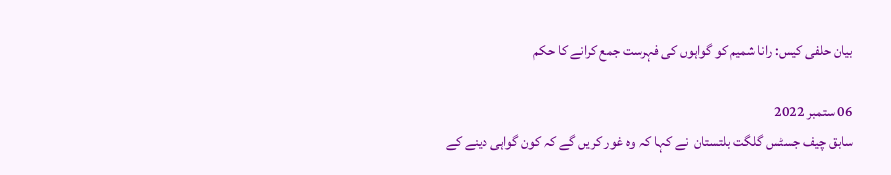بیان حلفی کیس: رانا شمیم کو گواہوں کی فہرست جمع کرانے کا حکم

06 ستمبر 2022
سابق چیف جسٹس گلگت بلتستان  نے کہا کہ وہ غور کریں گے کہ کون گواہی دینے کے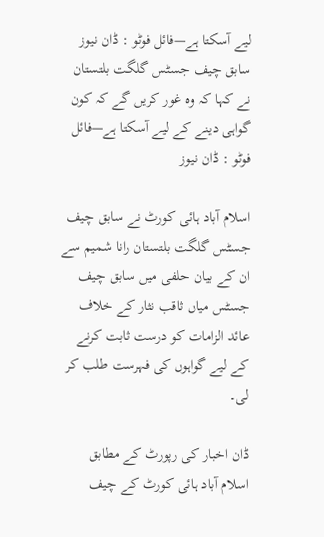لیے آسکتا ہے—فائل فوٹو : ڈان نیوز
سابق چیف جسٹس گلگت بلتستان نے کہا کہ وہ غور کریں گے کہ کون گواہی دینے کے لیے آسکتا ہے—فائل فوٹو : ڈان نیوز

اسلام آباد ہائی کورٹ نے سابق چیف جسٹس گلگت بلتستان رانا شمیم سے ان کے بیان حلفی میں سابق چیف جسٹس میاں ثاقب نثار کے خلاف عائد الزامات کو درست ثابت کرنے کے لیے گواہوں کی فہرست طلب کر لی۔

ڈان اخبار کی رپورٹ کے مطابق اسلام آباد ہائی کورٹ کے چیف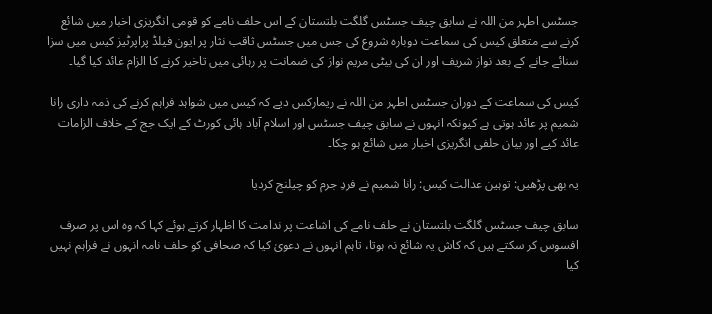جسٹس اطہر من اللہ نے سابق چیف جسٹس گلگت بلتستان کے اس حلف نامے کو قومی انگریزی اخبار میں شائع کرنے سے متعلق کیس کی سماعت دوبارہ شروع کی جس میں جسٹس ثاقب نثار پر ایون فیلڈ پراپرٹیز کیس میں سزا سنائے جانے کے بعد نواز شریف اور ان کی بیٹی مریم نواز کی ضمانت پر رہائی میں تاخیر کرنے کا الزام عائد کیا گیا۔

کیس کی سماعت کے دوران جسٹس اطہر من اللہ نے ریمارکس دیے کہ کیس میں شواہد فراہم کرنے کی ذمہ داری رانا شمیم پر عائد ہوتی ہے کیونکہ انہوں نے سابق چیف جسٹس اور اسلام آباد ہائی کورٹ کے ایک جج کے خلاف الزامات عائد کیے اور بیان حلفی انگریزی اخبار میں شائع ہو چکا۔

یہ بھی پڑھیں: توہین عدالت کیس: رانا شمیم نے فردِ جرم کو چیلنج کردیا

سابق چیف جسٹس گلگت بلتستان نے حلف نامے کی اشاعت پر ندامت کا اظہار کرتے ہوئے کہا کہ وہ اس پر صرف افسوس کر سکتے ہیں کہ کاش یہ شائع نہ ہوتا، تاہم انہوں نے دعویٰ کیا کہ صحافی کو حلف نامہ انہوں نے فراہم نہیں کیا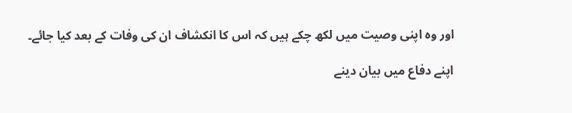اور وہ اپنی وصیت میں لکھ چکے ہیں کہ اس کا انکشاف ان کی وفات کے بعد کیا جائے۔

اپنے دفاع میں بیان دینے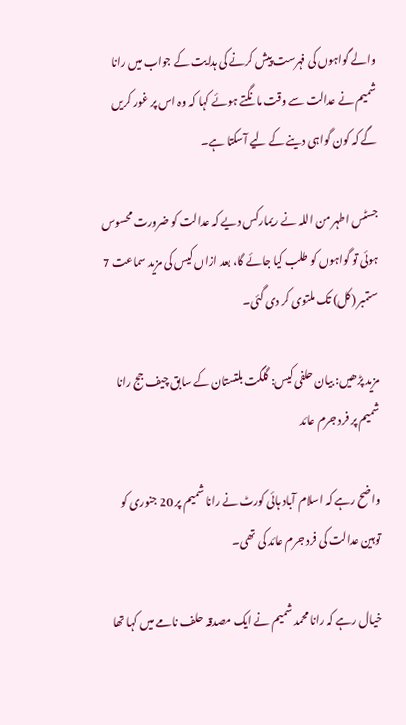والے گواہوں کی فہرست پیش کرنے کی ہدایت کے جواب میں رانا شمیم نے عدالت سے وقت مانگتے ہوئے کہا کہ وہ اس پر غور کریں گے کہ کون گواہی دینے کے لیے آسکتا ہے۔

جسٹس اطہر من اللہ نے ریمارکس دیے کہ عدالت کو ضرورت محسوس ہوئی تو گواہوں کو طلب کیا جائے گا، بعد ازاں کیس کی مزید سماعت 7 ستمبر (کل) تک ملتوی کر دی گئی۔

مزید پڑھیں: بیان حلفی کیس: گلگت بلتستان کے سابق چیف جج رانا شمیم پر فرد جرم عائد

واضح رہے کہ اسلام آباد ہائی کورٹ نے رانا شمیم پر 20 جنوری کو توہین عدالت کی فرد جرم عائد کی تھی۔

خیال رہے کہ رانا محمد شمیم نے ایک مصدقہ حلف نامے میں کہا تھا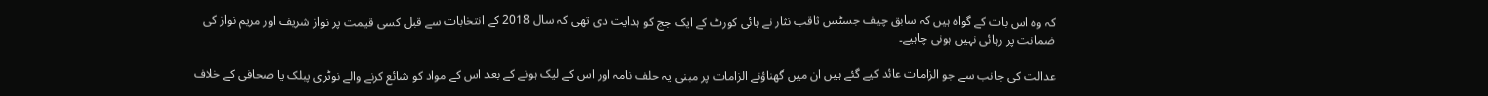کہ وہ اس بات کے گواہ ہیں کہ سابق چیف جسٹس ثاقب نثار نے ہائی کورٹ کے ایک جج کو ہدایت دی تھی کہ سال 2018 کے انتخابات سے قبل کسی قیمت پر نواز شریف اور مریم نواز کی ضمانت پر رہائی نہیں ہونی چاہیے۔

عدالت کی جانب سے جو الزامات عائد کیے گئے ہیں ان میں گھناؤنے الزامات پر مبنی یہ حلف نامہ اور اس کے لیک ہونے کے بعد اس کے مواد کو شائع کرنے والے نوٹری پبلک یا صحافی کے خلاف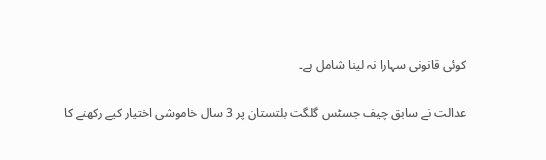کوئی قانونی سہارا نہ لینا شامل ہے۔

عدالت نے سابق چیف جسٹس گلگت بلتستان پر 3 سال خاموشی اختیار کیے رکھنے کا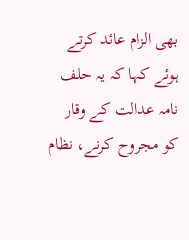بھی الزام عائد کرتے ہوئے کہا کہ یہ حلف نامہ عدالت کے وقار کو مجروح کرنے، نظام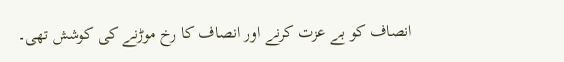انصاف کو بے عزت کرنے اور انصاف کا رخ موڑنے کی کوشش تھی۔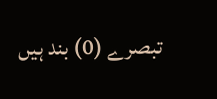تبصرے (0) بند ہیں